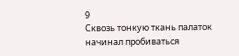9
Сквозь тонкую ткань палаток начинал пробиваться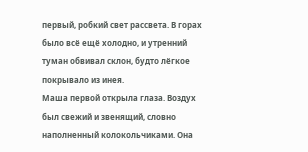первый, робкий свет рассвета. В горах было всё ещё холодно, и утренний туман обвивал склон, будто лёгкое покрывало из инея.
Маша первой открыла глаза. Воздух был свежий и звенящий, словно наполненный колокольчиками. Она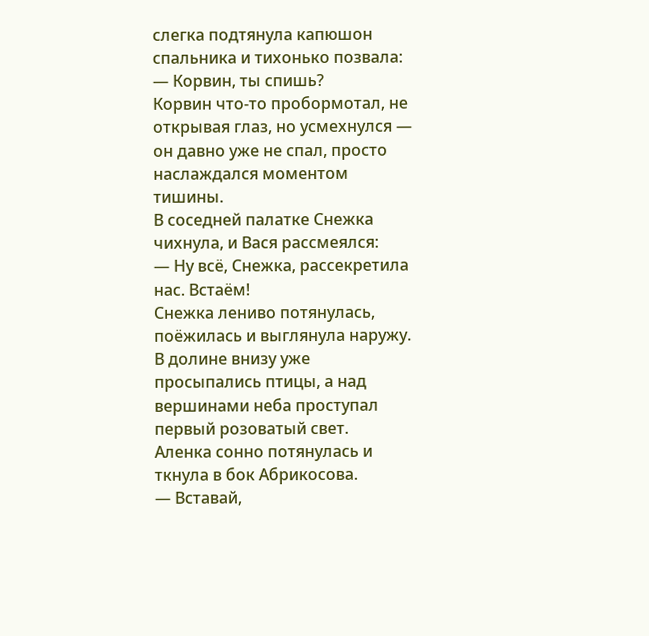слегка подтянула капюшон спальника и тихонько позвала:
— Корвин, ты спишь?
Корвин что-то пробормотал, не открывая глаз, но усмехнулся — он давно уже не спал, просто наслаждался моментом тишины.
В соседней палатке Снежка чихнула, и Вася рассмеялся:
— Ну всё, Снежка, рассекретила нас. Встаём!
Снежка лениво потянулась, поёжилась и выглянула наружу. В долине внизу уже просыпались птицы, а над вершинами неба проступал первый розоватый свет.
Аленка сонно потянулась и ткнула в бок Абрикосова.
— Вставай,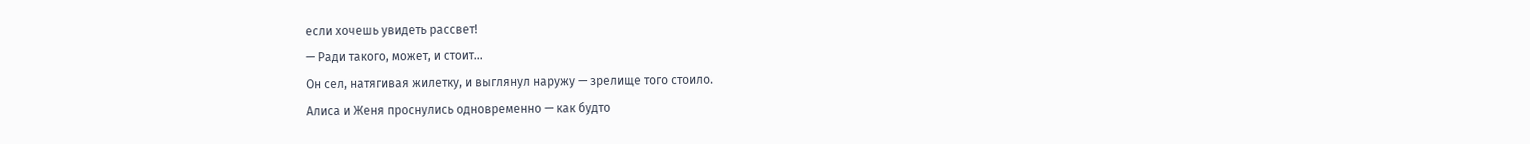если хочешь увидеть рассвет!
— Ради такого, может, и стоит…
Он сел, натягивая жилетку, и выглянул наружу — зрелище того стоило.
Алиса и Женя проснулись одновременно — как будто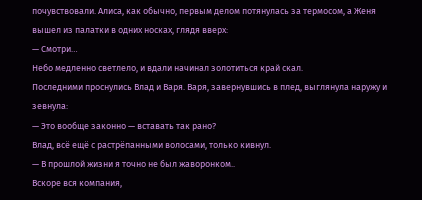почувствовали. Алиса, как обычно, первым делом потянулась за термосом, а Женя вышел из палатки в одних носках, глядя вверх:
— Смотри…
Небо медленно светлело, и вдали начинал золотиться край скал.
Последними проснулись Влад и Варя. Варя, завернувшись в плед, выглянула наружу и зевнула:
— Это вообще законно — вставать так рано?
Влад, всё ещё с растрёпанными волосами, только кивнул.
— В прошлой жизни я точно не был жаворонком..
Вскоре вся компания,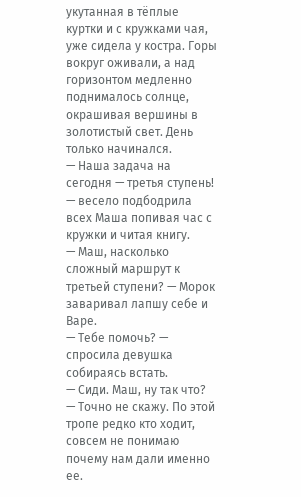укутанная в тёплые куртки и с кружками чая, уже сидела у костра. Горы вокруг оживали, а над горизонтом медленно поднималось солнце, окрашивая вершины в золотистый свет. День только начинался.
— Наша задача на сегодня — третья ступень! — весело подбодрила всех Маша попивая час с кружки и читая книгу.
— Маш, насколько сложный маршрут к третьей ступени? — Морок заваривал лапшу себе и Варе.
— Тебе помочь? — спросила девушка собираясь встать.
— Сиди. Маш, ну так что?
— Точно не скажу. По этой тропе редко кто ходит, совсем не понимаю почему нам дали именно ее.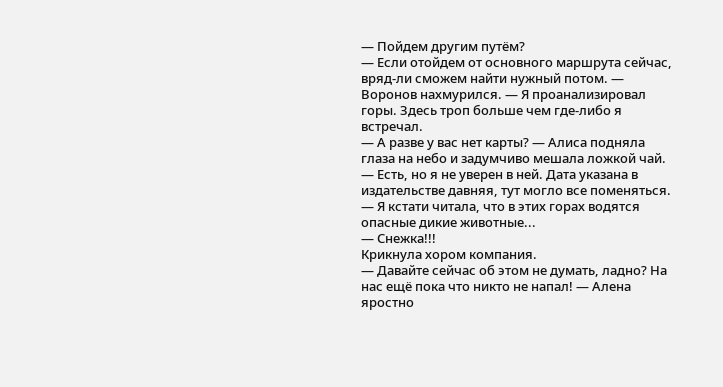— Пойдем другим путём?
— Если отойдем от основного маршрута сейчас, вряд-ли сможем найти нужный потом. — Воронов нахмурился. — Я проанализировал горы. Здесь троп больше чем где-либо я встречал.
— А разве у вас нет карты? — Алиса подняла глаза на небо и задумчиво мешала ложкой чай.
— Есть, но я не уверен в ней. Дата указана в издательстве давняя, тут могло все поменяться.
— Я кстати читала, что в этих горах водятся опасные дикие животные...
— Снежка!!!
Крикнула хором компания.
— Давайте сейчас об этом не думать, ладно? На нас ещё пока что никто не напал! — Алена яростно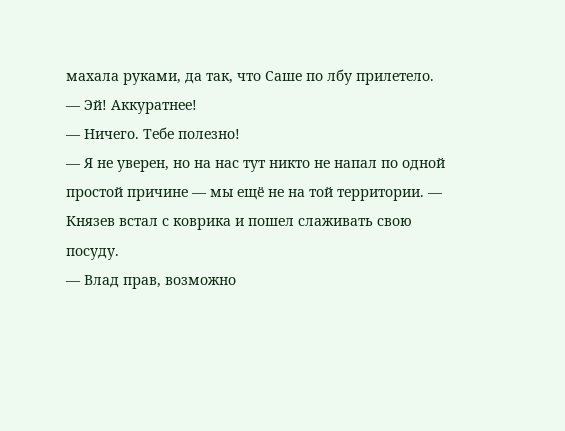махала руками, да так, что Саше по лбу прилетело.
— Эй! Аккуратнее!
— Ничего. Тебе полезно!
— Я не уверен, но на нас тут никто не напал по одной простой причине — мы ещё не на той территории. — Князев встал с коврика и пошел слаживать свою посуду.
— Влад прав, возможно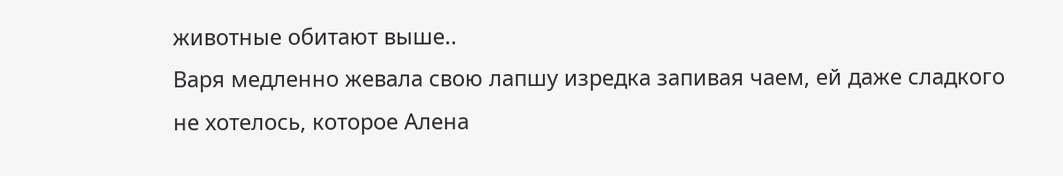животные обитают выше..
Варя медленно жевала свою лапшу изредка запивая чаем, ей даже сладкого не хотелось, которое Алена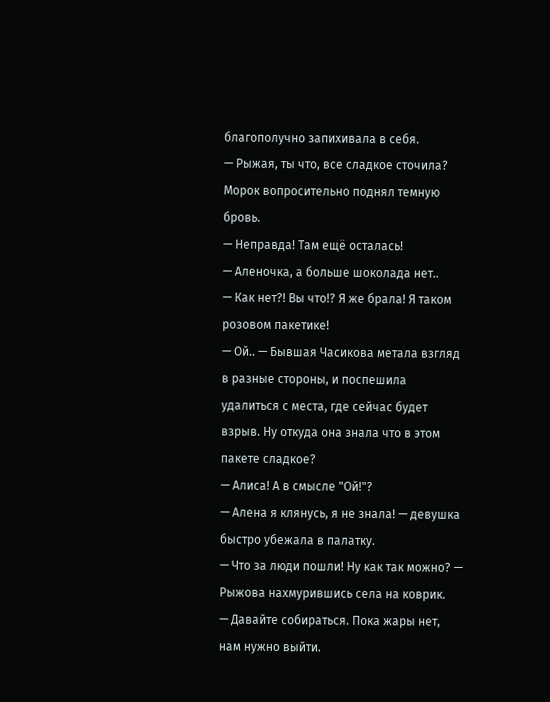благополучно запихивала в себя.
— Рыжая, ты что, все сладкое сточила?
Морок вопросительно поднял темную бровь.
— Неправда! Там ещё осталась!
— Аленочка, а больше шоколада нет..
— Как нет?! Вы что!? Я же брала! Я таком розовом пакетике!
— Ой.. — Бывшая Часикова метала взгляд в разные стороны, и поспешила удалиться с места, где сейчас будет взрыв. Ну откуда она знала что в этом пакете сладкое?
— Алиса! А в смысле "Ой!"?
— Алена я клянусь, я не знала! — девушка быстро убежала в палатку.
— Что за люди пошли! Ну как так можно? — Рыжова нахмурившись села на коврик.
— Давайте собираться. Пока жары нет, нам нужно выйти.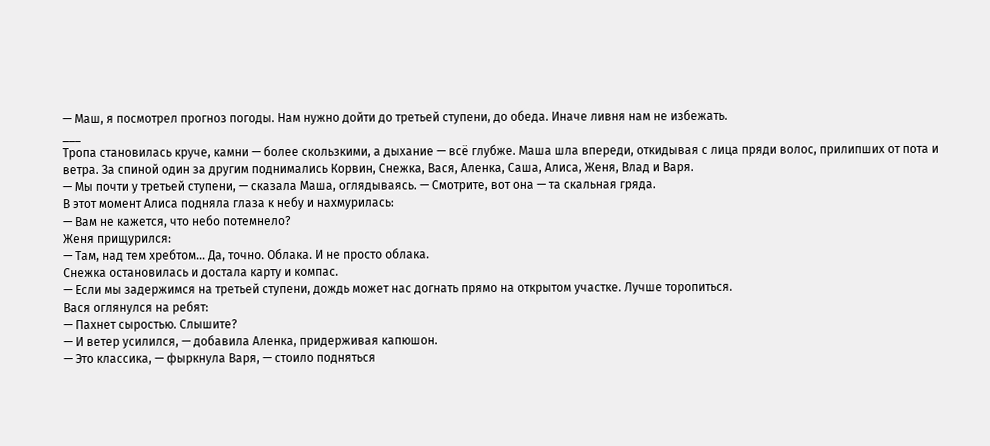— Маш, я посмотрел прогноз погоды. Нам нужно дойти до третьей ступени, до обеда. Иначе ливня нам не избежать.
___
Тропа становилась круче, камни — более скользкими, а дыхание — всё глубже. Маша шла впереди, откидывая с лица пряди волос, прилипших от пота и ветра. За спиной один за другим поднимались Корвин, Снежка, Вася, Аленка, Саша, Алиса, Женя, Влад и Варя.
— Мы почти у третьей ступени, — сказала Маша, оглядываясь. — Смотрите, вот она — та скальная гряда.
В этот момент Алиса подняла глаза к небу и нахмурилась:
— Вам не кажется, что небо потемнело?
Женя прищурился:
— Там, над тем хребтом… Да, точно. Облака. И не просто облака.
Снежка остановилась и достала карту и компас.
— Если мы задержимся на третьей ступени, дождь может нас догнать прямо на открытом участке. Лучше торопиться.
Вася оглянулся на ребят:
— Пахнет сыростью. Слышите?
— И ветер усилился, — добавила Аленка, придерживая капюшон.
— Это классика, — фыркнула Варя, — стоило подняться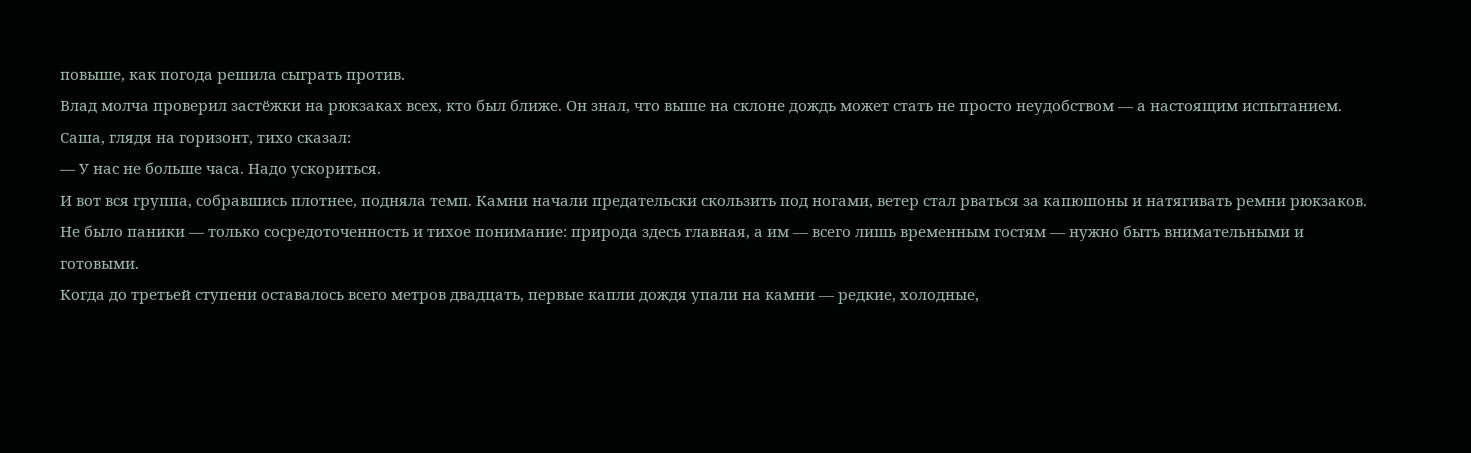повыше, как погода решила сыграть против.
Влад молча проверил застёжки на рюкзаках всех, кто был ближе. Он знал, что выше на склоне дождь может стать не просто неудобством — а настоящим испытанием.
Саша, глядя на горизонт, тихо сказал:
— У нас не больше часа. Надо ускориться.
И вот вся группа, собравшись плотнее, подняла темп. Камни начали предательски скользить под ногами, ветер стал рваться за капюшоны и натягивать ремни рюкзаков. Не было паники — только сосредоточенность и тихое понимание: природа здесь главная, а им — всего лишь временным гостям — нужно быть внимательными и готовыми.
Когда до третьей ступени оставалось всего метров двадцать, первые капли дождя упали на камни — редкие, холодные,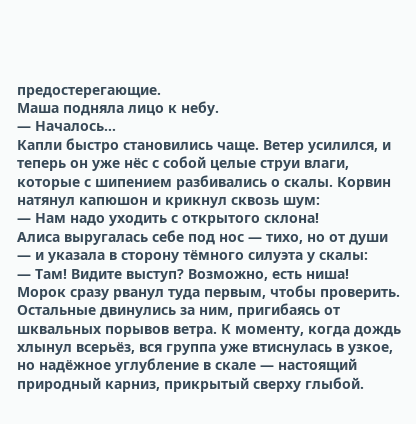предостерегающие.
Маша подняла лицо к небу.
— Началось…
Капли быстро становились чаще. Ветер усилился, и теперь он уже нёс с собой целые струи влаги, которые с шипением разбивались о скалы. Корвин натянул капюшон и крикнул сквозь шум:
— Нам надо уходить с открытого склона!
Алиса выругалась себе под нос — тихо, но от души — и указала в сторону тёмного силуэта у скалы:
— Там! Видите выступ? Возможно, есть ниша!
Морок сразу рванул туда первым, чтобы проверить. Остальные двинулись за ним, пригибаясь от шквальных порывов ветра. К моменту, когда дождь хлынул всерьёз, вся группа уже втиснулась в узкое, но надёжное углубление в скале — настоящий природный карниз, прикрытый сверху глыбой.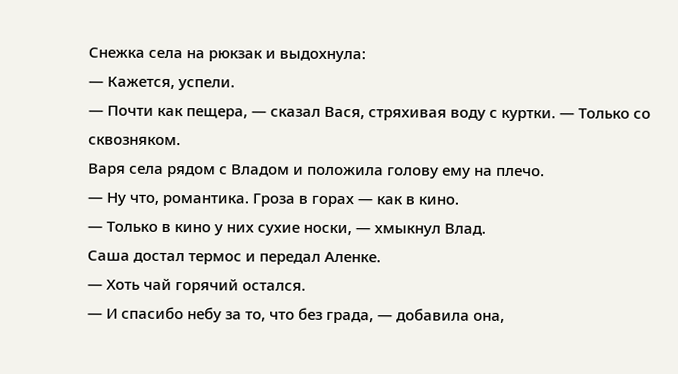Снежка села на рюкзак и выдохнула:
— Кажется, успели.
— Почти как пещера, — сказал Вася, стряхивая воду с куртки. — Только со сквозняком.
Варя села рядом с Владом и положила голову ему на плечо.
— Ну что, романтика. Гроза в горах — как в кино.
— Только в кино у них сухие носки, — хмыкнул Влад.
Саша достал термос и передал Аленке.
— Хоть чай горячий остался.
— И спасибо небу за то, что без града, — добавила она,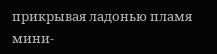прикрывая ладонью пламя мини-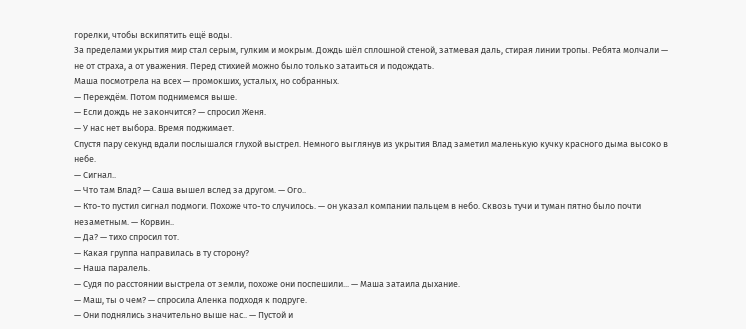горелки, чтобы вскипятить ещё воды.
За пределами укрытия мир стал серым, гулким и мокрым. Дождь шёл сплошной стеной, затмевая даль, стирая линии тропы. Ребята молчали — не от страха, а от уважения. Перед стихией можно было только затаиться и подождать.
Маша посмотрела на всех — промокших, усталых, но собранных.
— Переждём. Потом поднимемся выше.
— Если дождь не закончится? — спросил Женя.
— У нас нет выбора. Время поджимает.
Спустя пару секунд вдали послышался глухой выстрел. Немного выглянув из укрытия Влад заметил маленькую кучку красного дыма высоко в небе.
— Сигнал..
— Что там Влад? — Саша вышел вслед за другом. — Ого..
— Кто-то пустил сигнал подмоги. Похоже что-то случилось. — он указал компании пальцем в небо. Сквозь тучи и туман пятно было почти незаметным. — Корвин..
— Да? — тихо спросил тот.
— Какая группа направилась в ту сторону?
— Наша паралель.
— Судя по расстоянии выстрела от земли, похоже они поспешили... — Маша затаила дыхание.
— Маш, ты о чем? — спросила Аленка подходя к подруге.
— Они поднялись значительно выше нас.. — Пустой и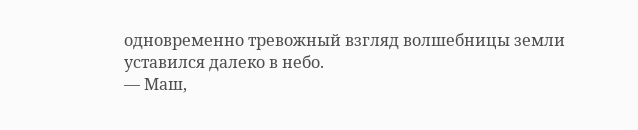одновременно тревожный взгляд волшебницы земли уставился далеко в небо.
— Маш,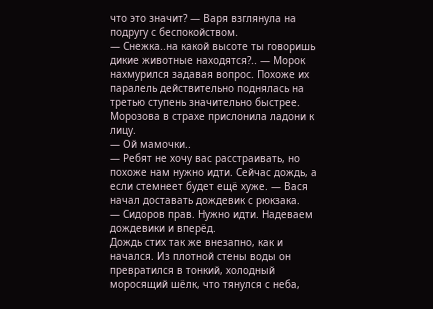что это значит? — Варя взглянула на подругу с беспокойством.
— Снежка..на какой высоте ты говоришь дикие животные находятся?.. — Морок нахмурился задавая вопрос. Похоже их паралель действительно поднялась на третью ступень значительно быстрее.
Морозова в страхе прислонила ладони к лицу.
— Ой мамочки..
— Ребят не хочу вас расстраивать, но похоже нам нужно идти. Сейчас дождь, а если стемнеет будет ещё хуже. — Вася начал доставать дождевик с рюкзака.
— Сидоров прав. Нужно идти. Надеваем дождевики и вперёд.
Дождь стих так же внезапно, как и начался. Из плотной стены воды он превратился в тонкий, холодный моросящий шёлк, что тянулся с неба,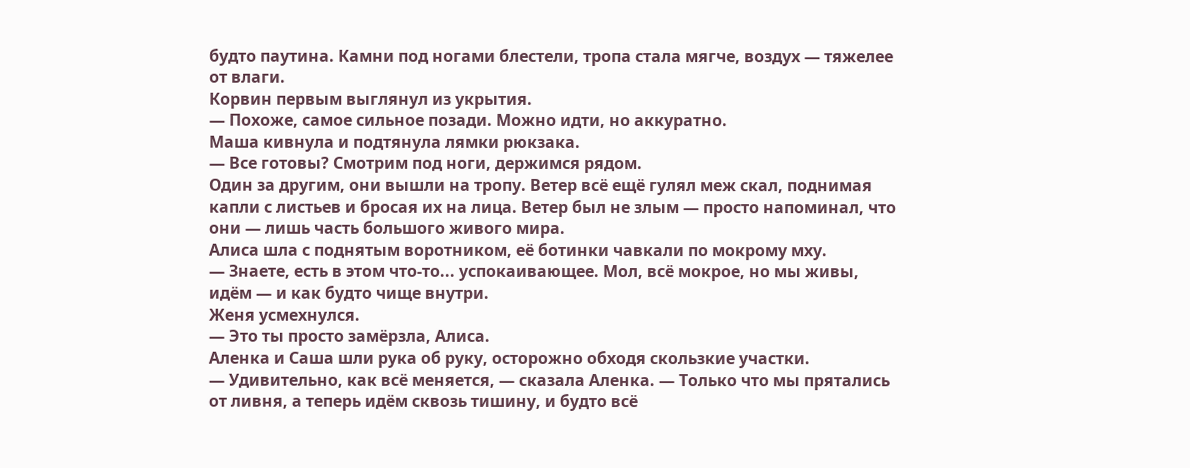будто паутина. Камни под ногами блестели, тропа стала мягче, воздух — тяжелее от влаги.
Корвин первым выглянул из укрытия.
— Похоже, самое сильное позади. Можно идти, но аккуратно.
Маша кивнула и подтянула лямки рюкзака.
— Все готовы? Смотрим под ноги, держимся рядом.
Один за другим, они вышли на тропу. Ветер всё ещё гулял меж скал, поднимая капли с листьев и бросая их на лица. Ветер был не злым — просто напоминал, что они — лишь часть большого живого мира.
Алиса шла с поднятым воротником, её ботинки чавкали по мокрому мху.
— Знаете, есть в этом что-то... успокаивающее. Мол, всё мокрое, но мы живы, идём — и как будто чище внутри.
Женя усмехнулся.
— Это ты просто замёрзла, Алиса.
Аленка и Саша шли рука об руку, осторожно обходя скользкие участки.
— Удивительно, как всё меняется, — сказала Аленка. — Только что мы прятались от ливня, а теперь идём сквозь тишину, и будто всё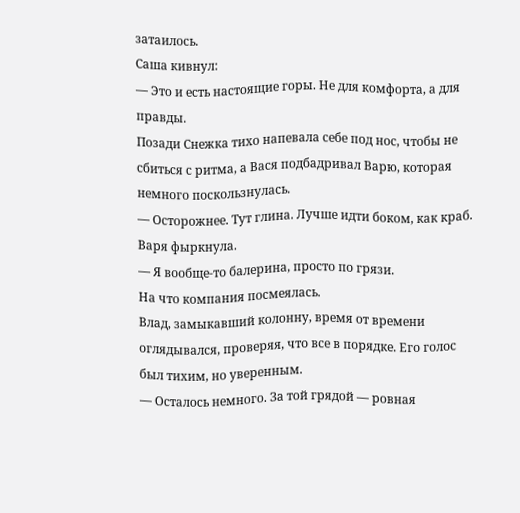затаилось.
Саша кивнул:
— Это и есть настоящие горы. Не для комфорта, а для правды.
Позади Снежка тихо напевала себе под нос, чтобы не сбиться с ритма, а Вася подбадривал Варю, которая немного поскользнулась.
— Осторожнее. Тут глина. Лучше идти боком, как краб.
Варя фыркнула.
— Я вообще-то балерина, просто по грязи.
На что компания посмеялась.
Влад, замыкавший колонну, время от времени оглядывался, проверяя, что все в порядке. Его голос был тихим, но уверенным.
— Осталось немного. За той грядой — ровная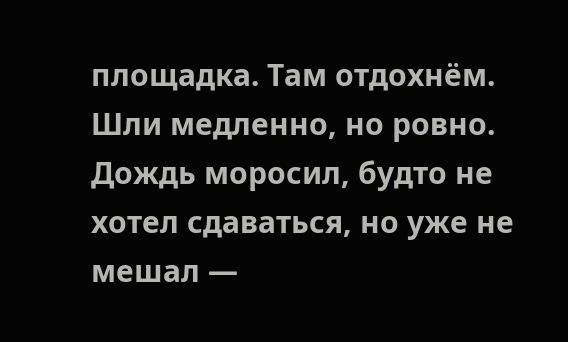площадка. Там отдохнём.
Шли медленно, но ровно. Дождь моросил, будто не хотел сдаваться, но уже не мешал —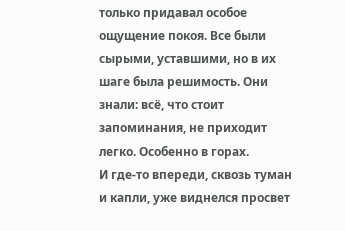только придавал особое ощущение покоя. Все были сырыми, уставшими, но в их шаге была решимость. Они знали: всё, что стоит запоминания, не приходит легко. Особенно в горах.
И где-то впереди, сквозь туман и капли, уже виднелся просвет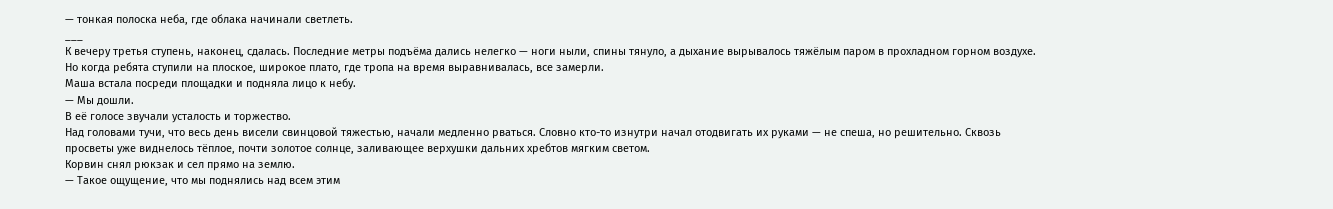— тонкая полоска неба, где облака начинали светлеть.
___
К вечеру третья ступень, наконец, сдалась. Последние метры подъёма дались нелегко — ноги ныли, спины тянуло, а дыхание вырывалось тяжёлым паром в прохладном горном воздухе. Но когда ребята ступили на плоское, широкое плато, где тропа на время выравнивалась, все замерли.
Маша встала посреди площадки и подняла лицо к небу.
— Мы дошли.
В её голосе звучали усталость и торжество.
Над головами тучи, что весь день висели свинцовой тяжестью, начали медленно рваться. Словно кто-то изнутри начал отодвигать их руками — не спеша, но решительно. Сквозь просветы уже виднелось тёплое, почти золотое солнце, заливающее верхушки дальних хребтов мягким светом.
Корвин снял рюкзак и сел прямо на землю.
— Такое ощущение, что мы поднялись над всем этим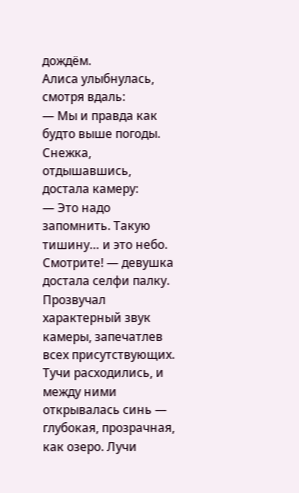дождём.
Алиса улыбнулась, смотря вдаль:
— Мы и правда как будто выше погоды.
Снежка, отдышавшись, достала камеру:
— Это надо запомнить. Такую тишину… и это небо. Смотрите! — девушка достала селфи палку.
Прозвучал характерный звук камеры, запечатлев всех присутствующих.
Тучи расходились, и между ними открывалась синь — глубокая, прозрачная, как озеро. Лучи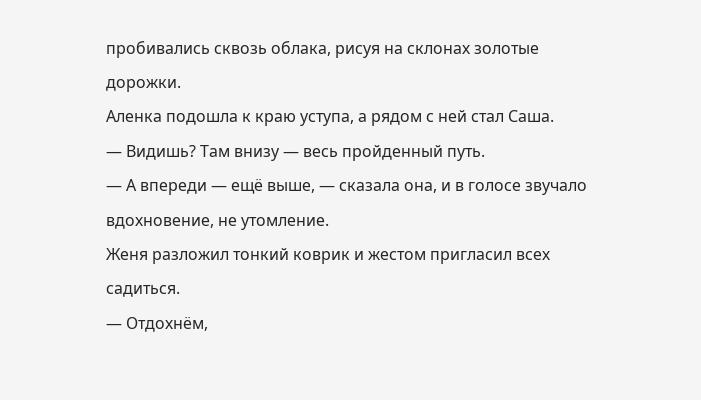пробивались сквозь облака, рисуя на склонах золотые дорожки.
Аленка подошла к краю уступа, а рядом с ней стал Саша.
— Видишь? Там внизу — весь пройденный путь.
— А впереди — ещё выше, — сказала она, и в голосе звучало вдохновение, не утомление.
Женя разложил тонкий коврик и жестом пригласил всех садиться.
— Отдохнём,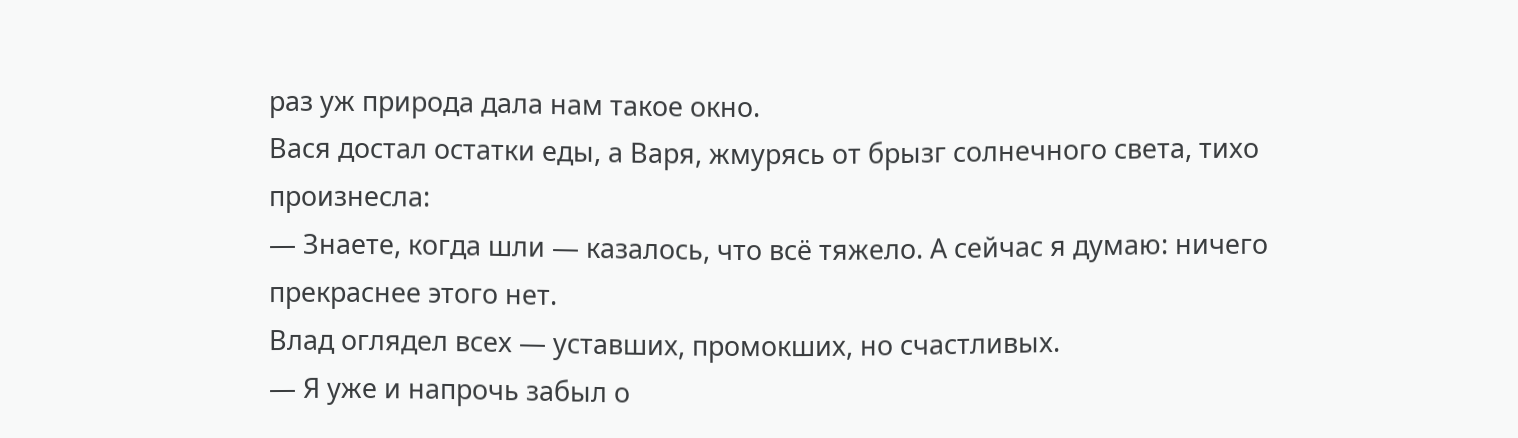раз уж природа дала нам такое окно.
Вася достал остатки еды, а Варя, жмурясь от брызг солнечного света, тихо произнесла:
— Знаете, когда шли — казалось, что всё тяжело. А сейчас я думаю: ничего прекраснее этого нет.
Влад оглядел всех — уставших, промокших, но счастливых.
— Я уже и напрочь забыл о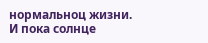нормальноц жизни.
И пока солнце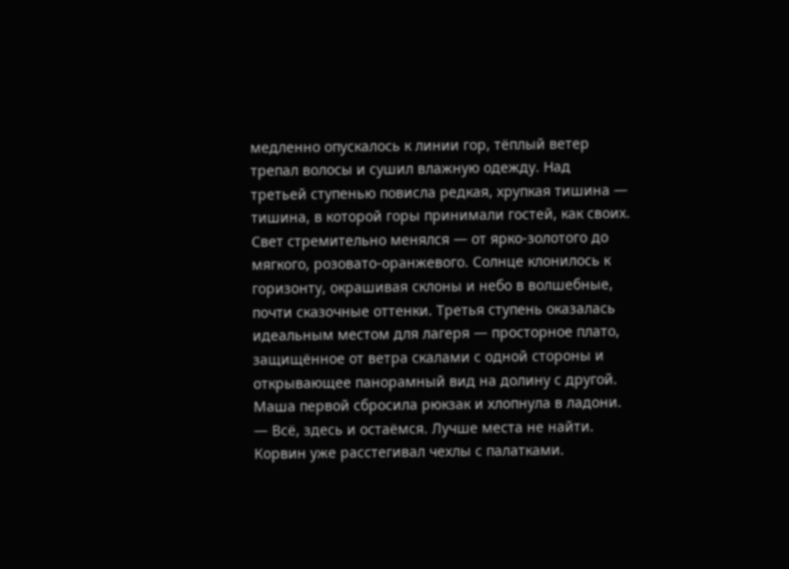медленно опускалось к линии гор, тёплый ветер трепал волосы и сушил влажную одежду. Над третьей ступенью повисла редкая, хрупкая тишина — тишина, в которой горы принимали гостей, как своих.
Свет стремительно менялся — от ярко-золотого до мягкого, розовато-оранжевого. Солнце клонилось к горизонту, окрашивая склоны и небо в волшебные, почти сказочные оттенки. Третья ступень оказалась идеальным местом для лагеря — просторное плато, защищённое от ветра скалами с одной стороны и открывающее панорамный вид на долину с другой.
Маша первой сбросила рюкзак и хлопнула в ладони.
— Всё, здесь и остаёмся. Лучше места не найти.
Корвин уже расстегивал чехлы с палатками.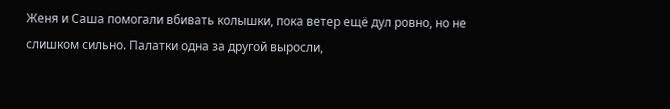Женя и Саша помогали вбивать колышки, пока ветер ещё дул ровно, но не слишком сильно. Палатки одна за другой выросли,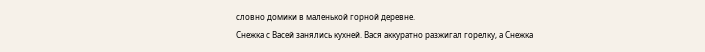словно домики в маленькой горной деревне.
Снежка с Васей занялись кухней. Вася аккуратно разжигал горелку, а Снежка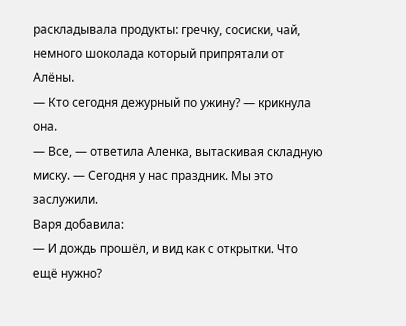раскладывала продукты: гречку, сосиски, чай, немного шоколада который припрятали от Алёны.
— Кто сегодня дежурный по ужину? — крикнула она.
— Все, — ответила Аленка, вытаскивая складную миску. — Сегодня у нас праздник. Мы это заслужили.
Варя добавила:
— И дождь прошёл, и вид как с открытки. Что ещё нужно?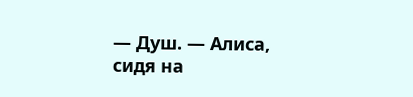— Душ. — Алиса, сидя на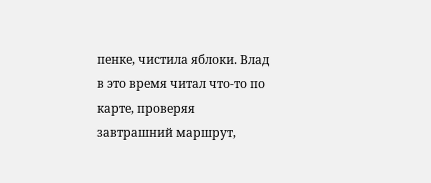пенке, чистила яблоки. Влад в это время читал что-то по карте, проверяя завтрашний маршрут,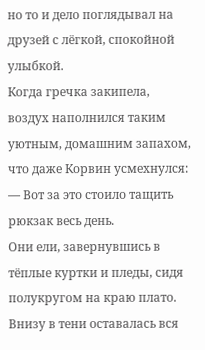но то и дело поглядывал на друзей с лёгкой, спокойной улыбкой.
Когда гречка закипела, воздух наполнился таким уютным, домашним запахом, что даже Корвин усмехнулся:
— Вот за это стоило тащить рюкзак весь день.
Они ели, завернувшись в тёплые куртки и пледы, сидя полукругом на краю плато. Внизу в тени оставалась вся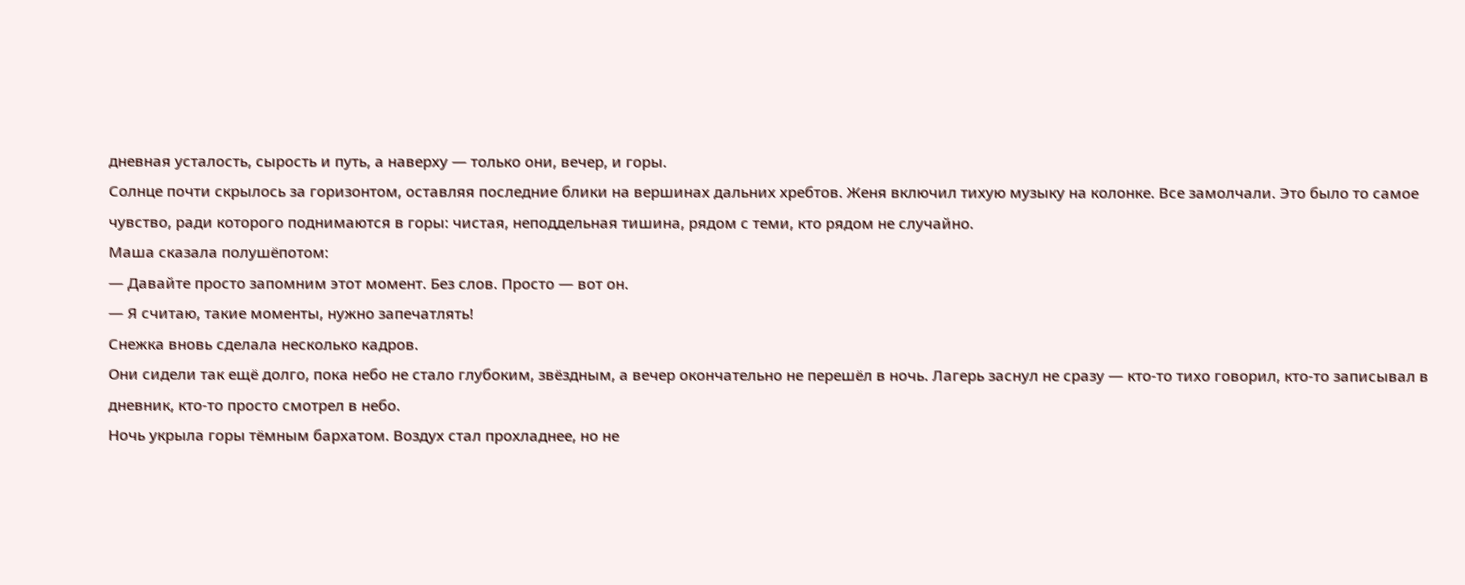дневная усталость, сырость и путь, а наверху — только они, вечер, и горы.
Солнце почти скрылось за горизонтом, оставляя последние блики на вершинах дальних хребтов. Женя включил тихую музыку на колонке. Все замолчали. Это было то самое чувство, ради которого поднимаются в горы: чистая, неподдельная тишина, рядом с теми, кто рядом не случайно.
Маша сказала полушёпотом:
— Давайте просто запомним этот момент. Без слов. Просто — вот он.
— Я считаю, такие моменты, нужно запечатлять!
Снежка вновь сделала несколько кадров.
Они сидели так ещё долго, пока небо не стало глубоким, звёздным, а вечер окончательно не перешёл в ночь. Лагерь заснул не сразу — кто-то тихо говорил, кто-то записывал в дневник, кто-то просто смотрел в небо.
Ночь укрыла горы тёмным бархатом. Воздух стал прохладнее, но не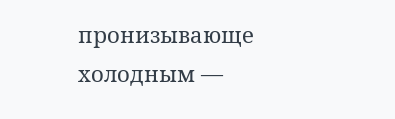пронизывающе холодным —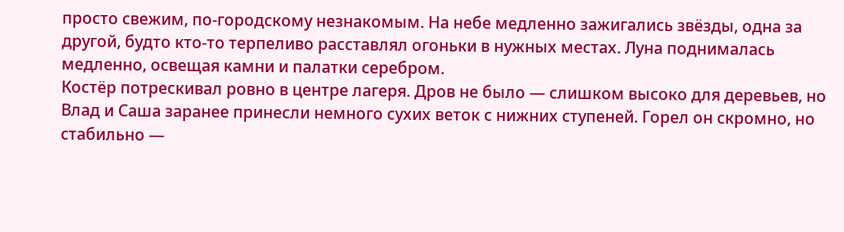просто свежим, по-городскому незнакомым. На небе медленно зажигались звёзды, одна за другой, будто кто-то терпеливо расставлял огоньки в нужных местах. Луна поднималась медленно, освещая камни и палатки серебром.
Костёр потрескивал ровно в центре лагеря. Дров не было — слишком высоко для деревьев, но Влад и Саша заранее принесли немного сухих веток с нижних ступеней. Горел он скромно, но стабильно —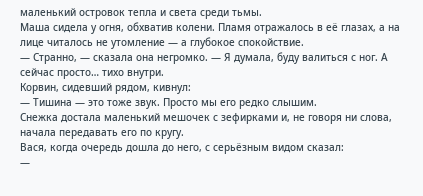маленький островок тепла и света среди тьмы.
Маша сидела у огня, обхватив колени. Пламя отражалось в её глазах, а на лице читалось не утомление — а глубокое спокойствие.
— Странно, — сказала она негромко. — Я думала, буду валиться с ног. А сейчас просто… тихо внутри.
Корвин, сидевший рядом, кивнул:
— Тишина — это тоже звук. Просто мы его редко слышим.
Снежка достала маленький мешочек с зефирками и, не говоря ни слова, начала передавать его по кругу.
Вася, когда очередь дошла до него, с серьёзным видом сказал:
—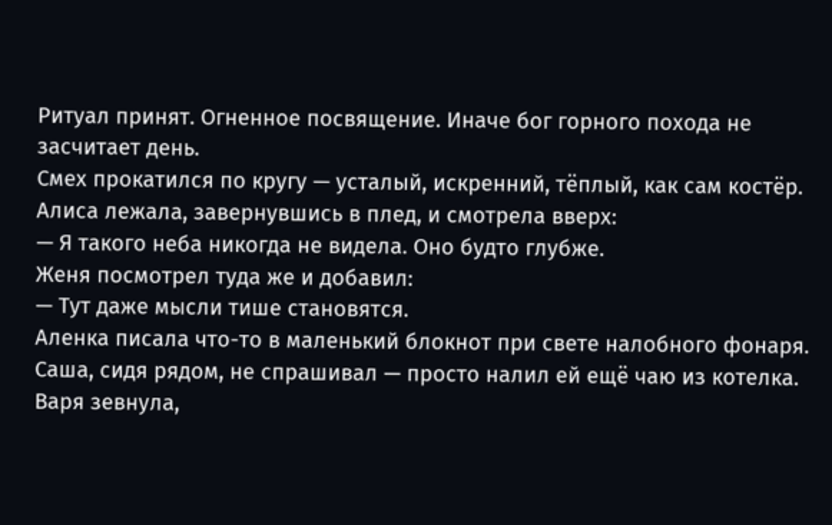Ритуал принят. Огненное посвящение. Иначе бог горного похода не засчитает день.
Смех прокатился по кругу — усталый, искренний, тёплый, как сам костёр.
Алиса лежала, завернувшись в плед, и смотрела вверх:
— Я такого неба никогда не видела. Оно будто глубже.
Женя посмотрел туда же и добавил:
— Тут даже мысли тише становятся.
Аленка писала что-то в маленький блокнот при свете налобного фонаря. Саша, сидя рядом, не спрашивал — просто налил ей ещё чаю из котелка.
Варя зевнула,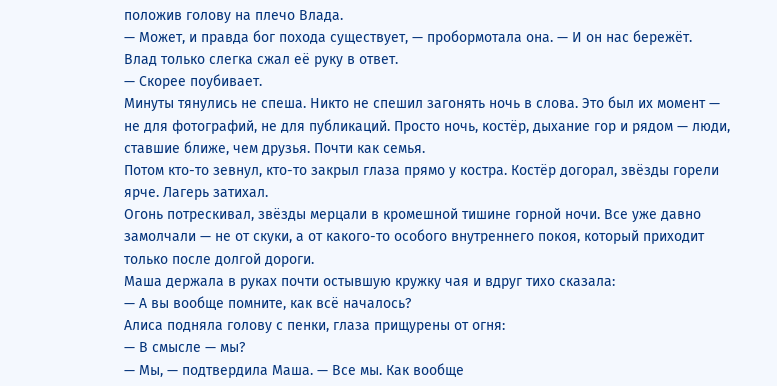положив голову на плечо Влада.
— Может, и правда бог похода существует, — пробормотала она. — И он нас бережёт.
Влад только слегка сжал её руку в ответ.
— Скорее поубивает.
Минуты тянулись не спеша. Никто не спешил загонять ночь в слова. Это был их момент — не для фотографий, не для публикаций. Просто ночь, костёр, дыхание гор и рядом — люди, ставшие ближе, чем друзья. Почти как семья.
Потом кто-то зевнул, кто-то закрыл глаза прямо у костра. Костёр догорал, звёзды горели ярче. Лагерь затихал.
Огонь потрескивал, звёзды мерцали в кромешной тишине горной ночи. Все уже давно замолчали — не от скуки, а от какого-то особого внутреннего покоя, который приходит только после долгой дороги.
Маша держала в руках почти остывшую кружку чая и вдруг тихо сказала:
— А вы вообще помните, как всё началось?
Алиса подняла голову с пенки, глаза прищурены от огня:
— В смысле — мы?
— Мы, — подтвердила Маша. — Все мы. Как вообще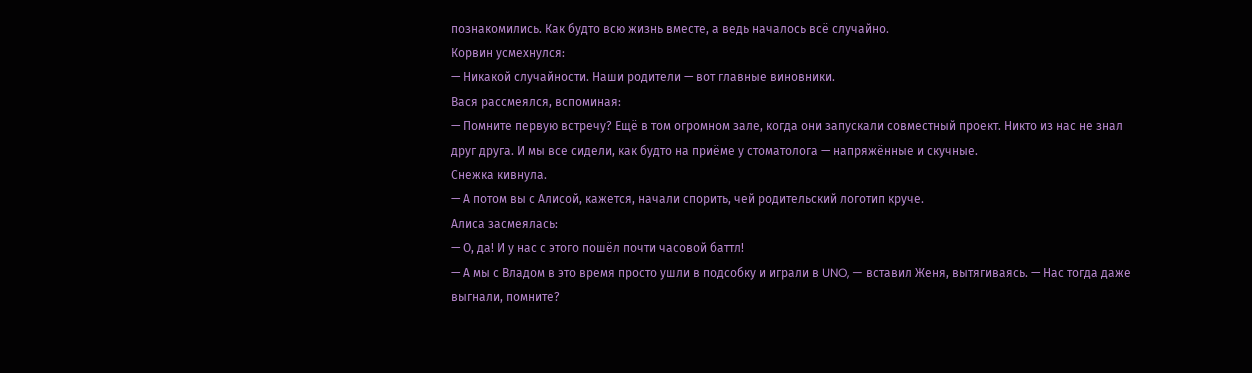познакомились. Как будто всю жизнь вместе, а ведь началось всё случайно.
Корвин усмехнулся:
— Никакой случайности. Наши родители — вот главные виновники.
Вася рассмеялся, вспоминая:
— Помните первую встречу? Ещё в том огромном зале, когда они запускали совместный проект. Никто из нас не знал друг друга. И мы все сидели, как будто на приёме у стоматолога — напряжённые и скучные.
Снежка кивнула.
— А потом вы с Алисой, кажется, начали спорить, чей родительский логотип круче.
Алиса засмеялась:
— О, да! И у нас с этого пошёл почти часовой баттл!
— А мы с Владом в это время просто ушли в подсобку и играли в UNO, — вставил Женя, вытягиваясь. — Нас тогда даже выгнали, помните?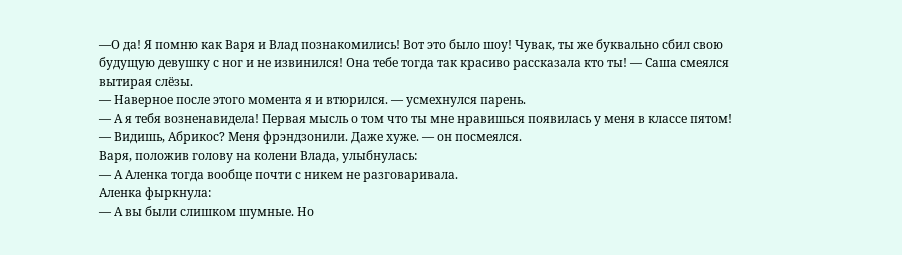—О да! Я помню как Варя и Влад познакомились! Вот это было шоу! Чувак, ты же буквально сбил свою будущую девушку с ног и не извинился! Она тебе тогда так красиво рассказала кто ты! — Саша смеялся вытирая слёзы.
— Наверное после этого момента я и втюрился. — усмехнулся парень.
— А я тебя возненавидела! Первая мысль о том что ты мне нравишься появилась у меня в классе пятом!
— Видишь, Абрикос? Меня фрэндзонили. Даже хуже. — он посмеялся.
Варя, положив голову на колени Влада, улыбнулась:
— А Аленка тогда вообще почти с никем не разговаривала.
Аленка фыркнула:
— А вы были слишком шумные. Но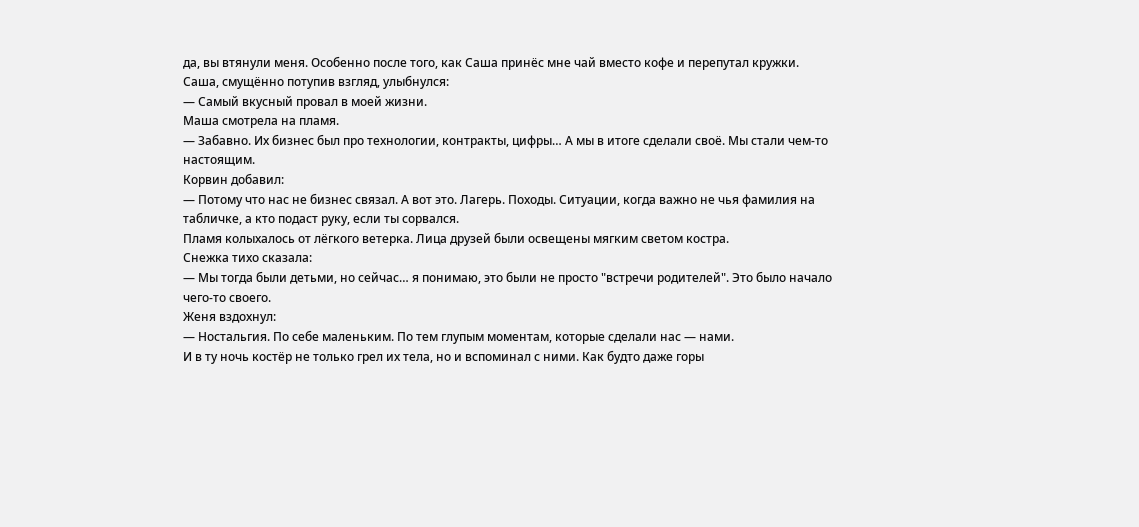да, вы втянули меня. Особенно после того, как Саша принёс мне чай вместо кофе и перепутал кружки.
Саша, смущённо потупив взгляд, улыбнулся:
— Самый вкусный провал в моей жизни.
Маша смотрела на пламя.
— Забавно. Их бизнес был про технологии, контракты, цифры… А мы в итоге сделали своё. Мы стали чем-то настоящим.
Корвин добавил:
— Потому что нас не бизнес связал. А вот это. Лагерь. Походы. Ситуации, когда важно не чья фамилия на табличке, а кто подаст руку, если ты сорвался.
Пламя колыхалось от лёгкого ветерка. Лица друзей были освещены мягким светом костра.
Снежка тихо сказала:
— Мы тогда были детьми, но сейчас… я понимаю, это были не просто "встречи родителей". Это было начало чего-то своего.
Женя вздохнул:
— Ностальгия. По себе маленьким. По тем глупым моментам, которые сделали нас — нами.
И в ту ночь костёр не только грел их тела, но и вспоминал с ними. Как будто даже горы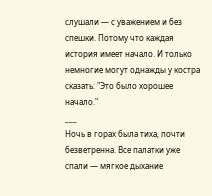слушали — с уважением и без спешки. Потому что каждая история имеет начало. И только немногие могут однажды у костра сказать: "Это было хорошее начало."
___
Ночь в горах была тиха, почти безветренна. Все палатки уже спали — мягкое дыхание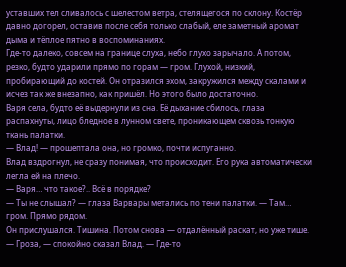уставших тел сливалось с шелестом ветра, стелящегося по склону. Костёр давно догорел, оставив после себя только слабый, еле заметный аромат дыма и тёплое пятно в воспоминаниях.
Где-то далеко, совсем на границе слуха, небо глухо зарычало. А потом, резко, будто ударили прямо по горам — гром. Глухой, низкий, пробирающий до костей. Он отразился эхом, закружился между скалами и исчез так же внезапно, как пришёл. Но этого было достаточно.
Варя села, будто её выдернули из сна. Её дыхание сбилось, глаза распахнуты, лицо бледное в лунном свете, проникающем сквозь тонкую ткань палатки.
— Влад! — прошептала она, но громко, почти испуганно.
Влад вздрогнул, не сразу понимая, что происходит. Его рука автоматически легла ей на плечо.
— Варя… что такое?.. Всё в порядке?
— Ты не слышал? — глаза Варвары метались по тени палатки. — Там… гром. Прямо рядом.
Он прислушался. Тишина. Потом снова — отдалённый раскат, но уже тише.
— Гроза, — спокойно сказал Влад. — Где-то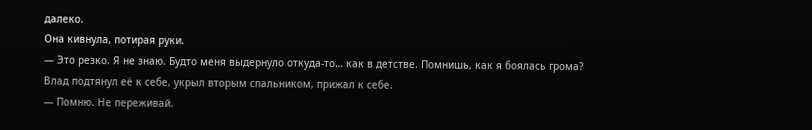далеко.
Она кивнула, потирая руки.
— Это резко. Я не знаю. Будто меня выдернуло откуда-то… как в детстве. Помнишь, как я боялась грома?
Влад подтянул её к себе, укрыл вторым спальником, прижал к себе.
— Помню. Не переживай.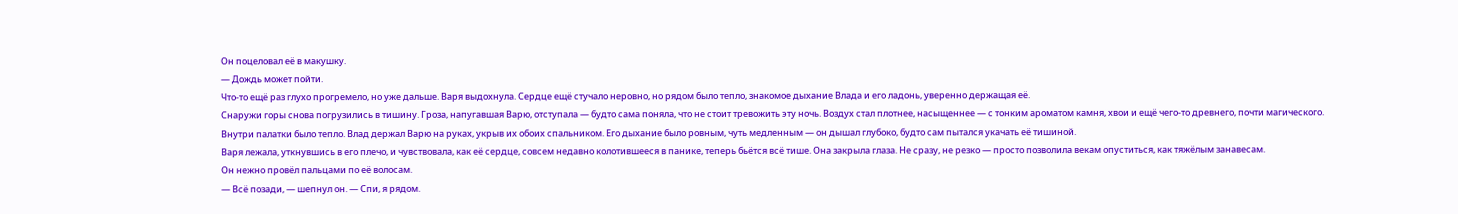Он поцеловал её в макушку.
— Дождь может пойти.
Что-то ещё раз глухо прогремело, но уже дальше. Варя выдохнула. Сердце ещё стучало неровно, но рядом было тепло, знакомое дыхание Влада и его ладонь, уверенно держащая её.
Снаружи горы снова погрузились в тишину. Гроза, напугавшая Варю, отступала — будто сама поняла, что не стоит тревожить эту ночь. Воздух стал плотнее, насыщеннее — с тонким ароматом камня, хвои и ещё чего-то древнего, почти магического.
Внутри палатки было тепло. Влад держал Варю на руках, укрыв их обоих спальником. Его дыхание было ровным, чуть медленным — он дышал глубоко, будто сам пытался укачать её тишиной.
Варя лежала, уткнувшись в его плечо, и чувствовала, как её сердце, совсем недавно колотившееся в панике, теперь бьётся всё тише. Она закрыла глаза. Не сразу, не резко — просто позволила векам опуститься, как тяжёлым занавесам.
Он нежно провёл пальцами по её волосам.
— Всё позади, — шепнул он. — Спи, я рядом.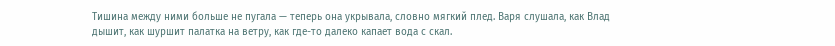Тишина между ними больше не пугала — теперь она укрывала, словно мягкий плед. Варя слушала, как Влад дышит, как шуршит палатка на ветру, как где-то далеко капает вода с скал.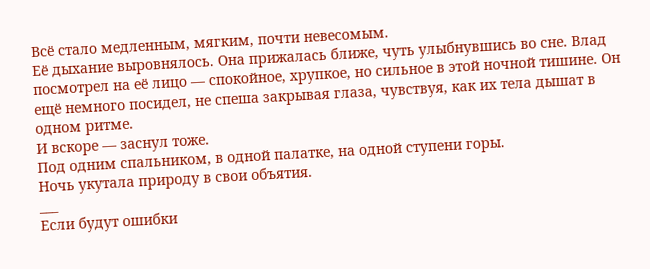Всё стало медленным, мягким, почти невесомым.
Её дыхание выровнялось. Она прижалась ближе, чуть улыбнувшись во сне. Влад посмотрел на её лицо — спокойное, хрупкое, но сильное в этой ночной тишине. Он ещё немного посидел, не спеша закрывая глаза, чувствуя, как их тела дышат в одном ритме.
И вскоре — заснул тоже.
Под одним спальником, в одной палатке, на одной ступени горы.
Ночь укутала природу в свои объятия.
___
Если будут ошибки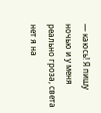— каюсь! Я пишу ночью и у меня реально гроза, света нет я на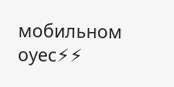мобильном оуес⚡⚡